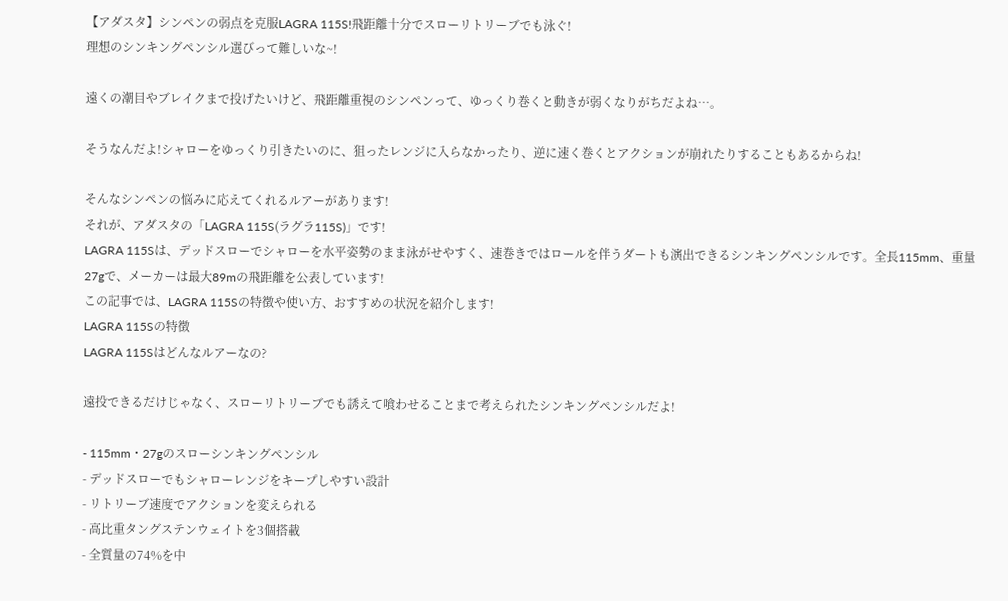【アダスタ】シンペンの弱点を克服LAGRA 115S!飛距離十分でスローリトリーブでも泳ぐ!
理想のシンキングペンシル選びって難しいな~!

遠くの潮目やブレイクまで投げたいけど、飛距離重視のシンペンって、ゆっくり巻くと動きが弱くなりがちだよね…。

そうなんだよ!シャローをゆっくり引きたいのに、狙ったレンジに入らなかったり、逆に速く巻くとアクションが崩れたりすることもあるからね!

そんなシンペンの悩みに応えてくれるルアーがあります!
それが、アダスタの「LAGRA 115S(ラグラ115S)」です!
LAGRA 115Sは、デッドスローでシャローを水平姿勢のまま泳がせやすく、速巻きではロールを伴うダートも演出できるシンキングペンシルです。全長115mm、重量27gで、メーカーは最大89mの飛距離を公表しています!
この記事では、LAGRA 115Sの特徴や使い方、おすすめの状況を紹介します!
LAGRA 115Sの特徴
LAGRA 115Sはどんなルアーなの?

遠投できるだけじゃなく、スローリトリーブでも誘えて喰わせることまで考えられたシンキングペンシルだよ!

- 115mm・27gのスローシンキングペンシル
- デッドスローでもシャローレンジをキープしやすい設計
- リトリーブ速度でアクションを変えられる
- 高比重タングステンウェイトを3個搭載
- 全質量の74%を中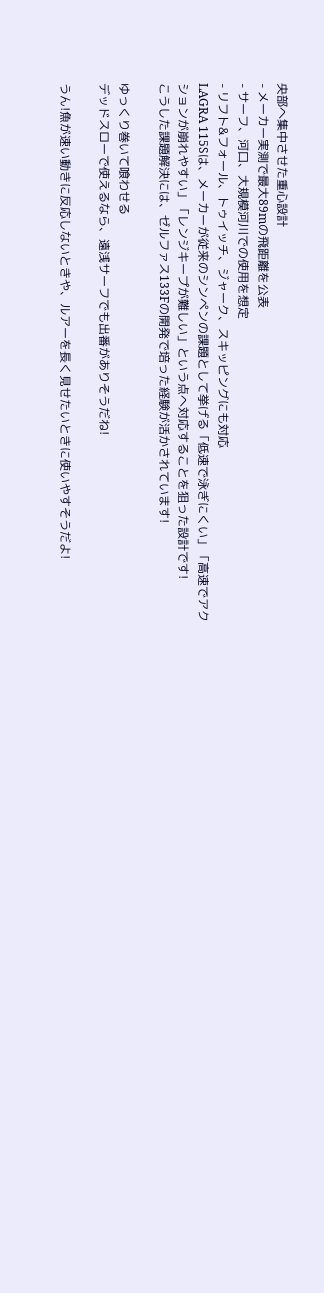央部へ集中させた重心設計
- メーカー実測で最大89mの飛距離を公表
- サーフ、河口、大規模河川での使用を想定
- リフト&フォール、トゥイッチ、ジャーク、スキッピングにも対応
LAGRA 115Sは、メーカーが従来のシンペンの課題として挙げる「低速で泳ぎにくい」「高速でアクションが崩れやすい」「レンジキープが難しい」という点へ対応することを狙った設計です!
こうした課題解決には、ゼルファス133Fの開発で培った経験が活かされています!

ゆっくり巻いて喰わせる
デッドスローで使えるなら、遠浅サーフでも出番がありそうだね!

うん!魚が速い動きに反応しないときや、ルアーを長く見せたいときに使いやすそうだよ!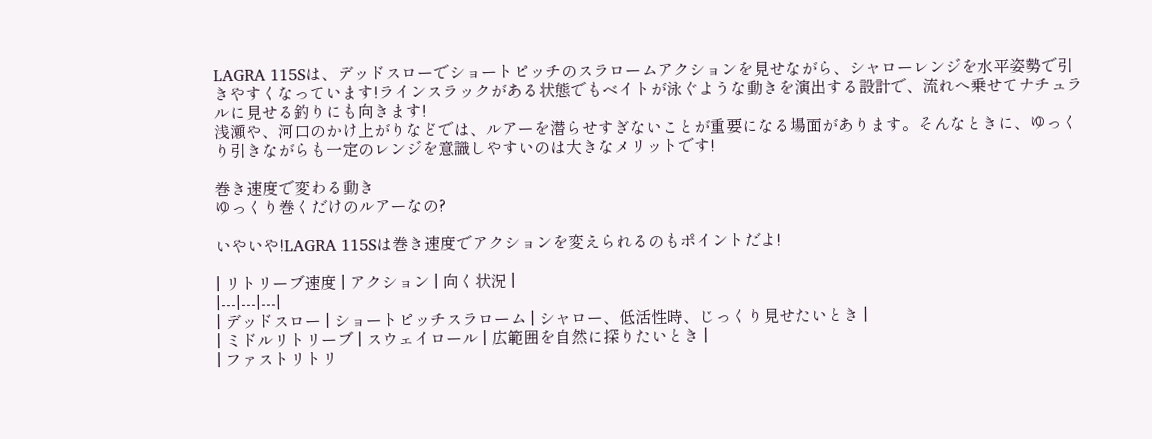LAGRA 115Sは、デッドスローでショートピッチのスラロームアクションを見せながら、シャローレンジを水平姿勢で引きやすくなっています!ラインスラックがある状態でもベイトが泳ぐような動きを演出する設計で、流れへ乗せてナチュラルに見せる釣りにも向きます!
浅瀬や、河口のかけ上がりなどでは、ルアーを潜らせすぎないことが重要になる場面があります。そんなときに、ゆっくり引きながらも一定のレンジを意識しやすいのは大きなメリットです!

巻き速度で変わる動き
ゆっくり巻くだけのルアーなの?

いやいや!LAGRA 115Sは巻き速度でアクションを変えられるのもポイントだよ!

| リトリーブ速度 | アクション | 向く状況 |
|---|---|---|
| デッドスロー | ショートピッチスラローム | シャロー、低活性時、じっくり見せたいとき |
| ミドルリトリーブ | スウェイロール | 広範囲を自然に探りたいとき |
| ファストリトリ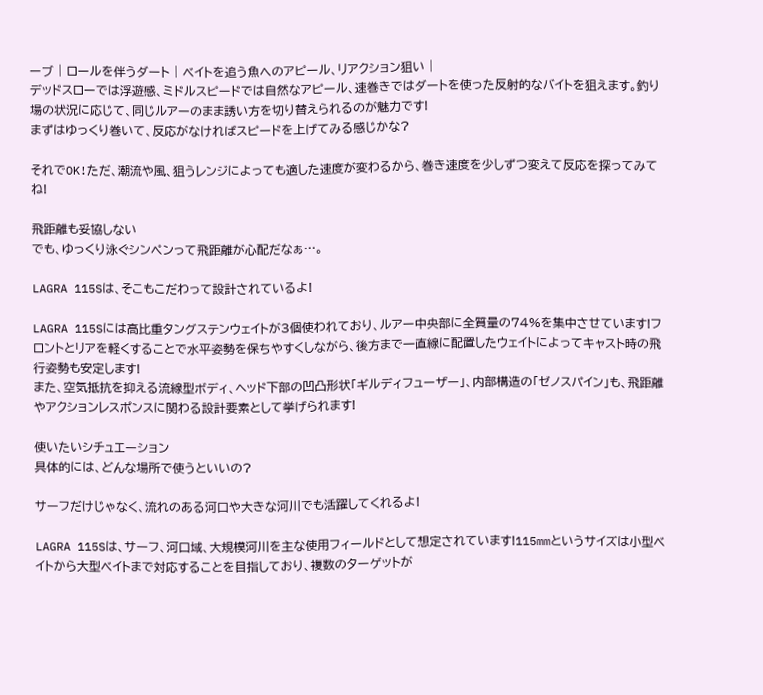ーブ | ロールを伴うダート | ベイトを追う魚へのアピール、リアクション狙い |
デッドスローでは浮遊感、ミドルスピードでは自然なアピール、速巻きではダートを使った反射的なバイトを狙えます。釣り場の状況に応じて、同じルアーのまま誘い方を切り替えられるのが魅力です!
まずはゆっくり巻いて、反応がなければスピードを上げてみる感じかな?

それでOK!ただ、潮流や風、狙うレンジによっても適した速度が変わるから、巻き速度を少しずつ変えて反応を探ってみてね!

飛距離も妥協しない
でも、ゆっくり泳ぐシンペンって飛距離が心配だなぁ…。

LAGRA 115Sは、そこもこだわって設計されているよ!

LAGRA 115Sには高比重タングステンウェイトが3個使われており、ルアー中央部に全質量の74%を集中させています!フロントとリアを軽くすることで水平姿勢を保ちやすくしながら、後方まで一直線に配置したウェイトによってキャスト時の飛行姿勢も安定します!
また、空気抵抗を抑える流線型ボディ、ヘッド下部の凹凸形状「ギルディフューザー」、内部構造の「ゼノスパイン」も、飛距離やアクションレスポンスに関わる設計要素として挙げられます!

使いたいシチュエーション
具体的には、どんな場所で使うといいの?

サーフだけじゃなく、流れのある河口や大きな河川でも活躍してくれるよ!

LAGRA 115Sは、サーフ、河口域、大規模河川を主な使用フィールドとして想定されています!115mmというサイズは小型ベイトから大型ベイトまで対応することを目指しており、複数のターゲットが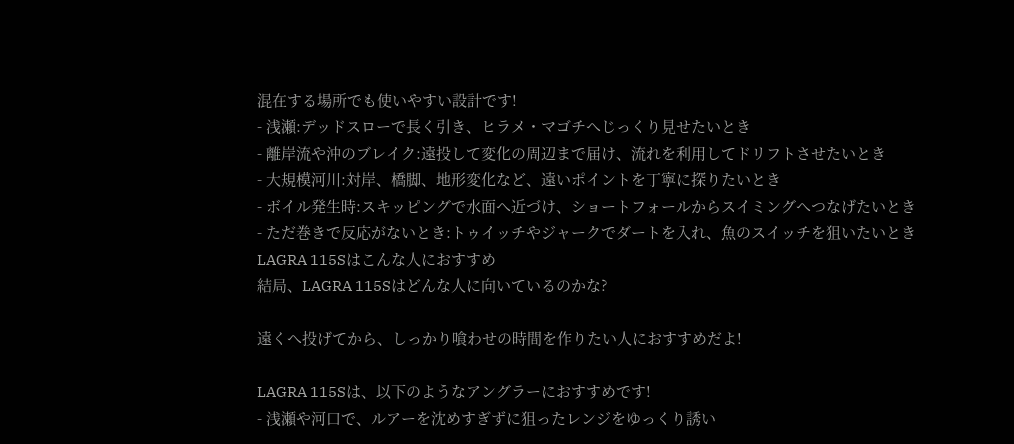混在する場所でも使いやすい設計です!
- 浅瀬:デッドスローで長く引き、ヒラメ・マゴチへじっくり見せたいとき
- 離岸流や沖のブレイク:遠投して変化の周辺まで届け、流れを利用してドリフトさせたいとき
- 大規模河川:対岸、橋脚、地形変化など、遠いポイントを丁寧に探りたいとき
- ボイル発生時:スキッピングで水面へ近づけ、ショートフォールからスイミングへつなげたいとき
- ただ巻きで反応がないとき:トゥイッチやジャークでダートを入れ、魚のスイッチを狙いたいとき
LAGRA 115Sはこんな人におすすめ
結局、LAGRA 115Sはどんな人に向いているのかな?

遠くへ投げてから、しっかり喰わせの時間を作りたい人におすすめだよ!

LAGRA 115Sは、以下のようなアングラーにおすすめです!
- 浅瀬や河口で、ルアーを沈めすぎずに狙ったレンジをゆっくり誘い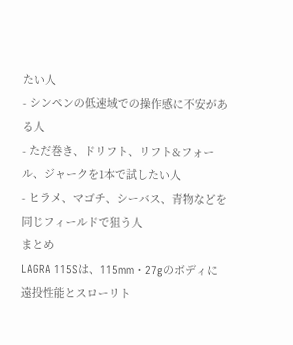たい人
- シンペンの低速域での操作感に不安がある人
- ただ巻き、ドリフト、リフト&フォール、ジャークを1本で試したい人
- ヒラメ、マゴチ、シーバス、青物などを同じフィールドで狙う人
まとめ
LAGRA 115Sは、115mm・27gのボディに遠投性能とスローリト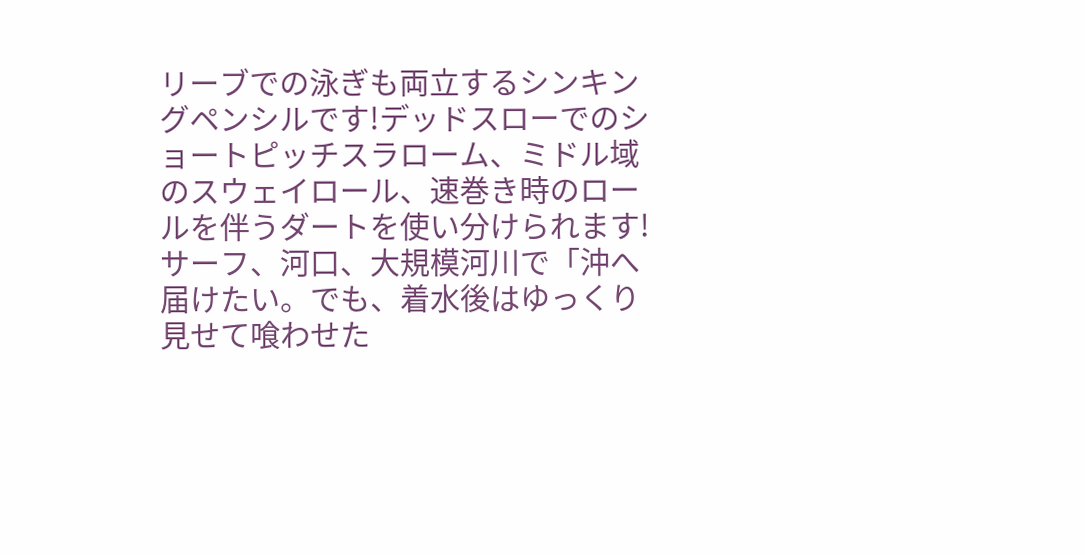リーブでの泳ぎも両立するシンキングペンシルです!デッドスローでのショートピッチスラローム、ミドル域のスウェイロール、速巻き時のロールを伴うダートを使い分けられます!
サーフ、河口、大規模河川で「沖へ届けたい。でも、着水後はゆっくり見せて喰わせた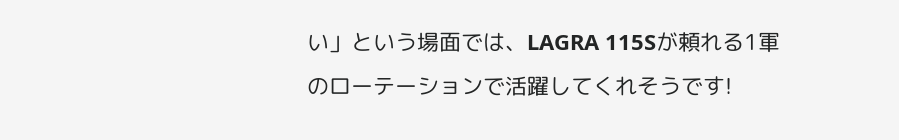い」という場面では、LAGRA 115Sが頼れる1軍のローテーションで活躍してくれそうです!